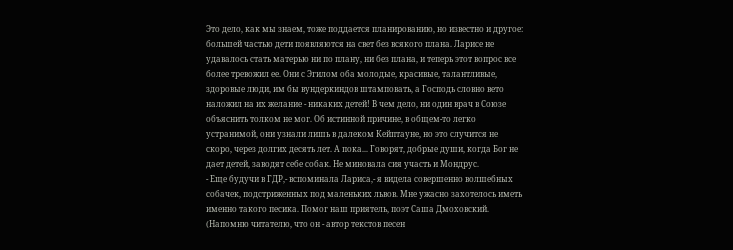Это дело, как мы знаем, тоже поддается планированию, но известно и другое: большей частью дети появляются на свет без всякого плана. Ларисе не удавалось стать матерью ни по плану, ни без плана, и теперь этот вопрос все более тревожил ее. Они с Эгилом оба молодые, красивые, талантливые, здоровые люди, им бы вундеркиндов штамповать, а Господь словно вето наложил на их желание - никаких детей! В чем дело, ни один врач в Союзе объяснить толком не мог. Об истинной причине, в общем-то легко устранимой, они узнали лишь в далеком Кейптауне, но это случится не скоро, через долгих десять лет. А пока... Говорят, добрые души, когда Бог не дает детей, заводят себе собак. Не миновала сия участь и Мондрус.
- Еще будучи в ГДР,- вспоминала Лариса,- я видела совершенно волшебных собачек, подстриженных под маленьких львов. Мне ужасно захотелось иметь именно такого песика. Помог наш приятель, поэт Саша Дмоховский. (Напомню читателю, что он - автор текстов песен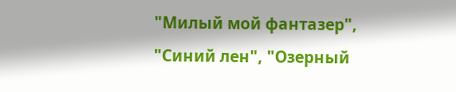"Милый мой фантазер", "Синий лен", "Озерный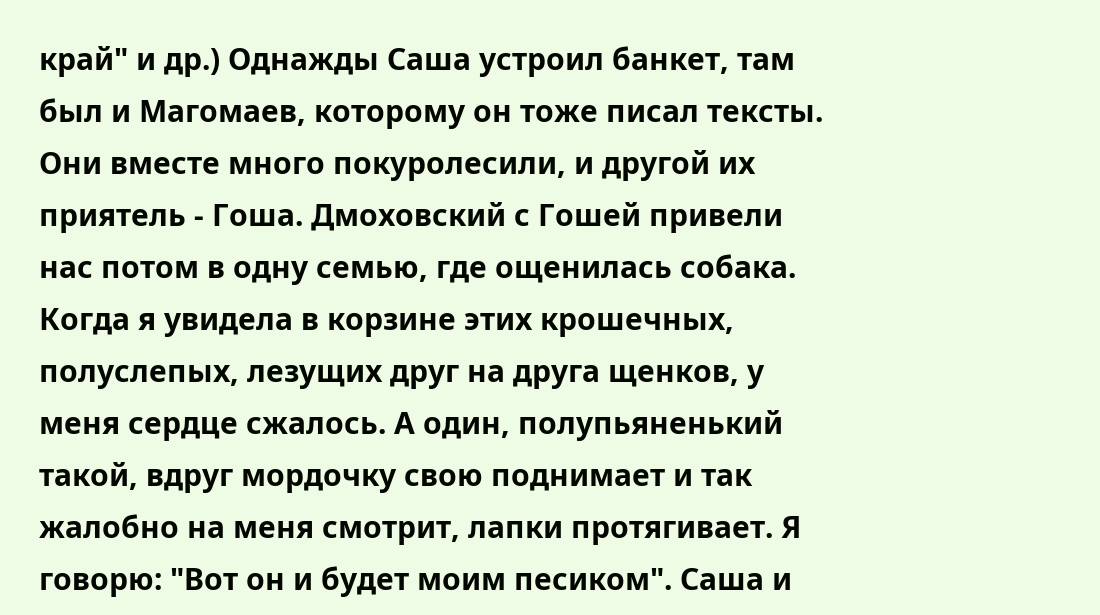край" и др.) Однажды Саша устроил банкет, там был и Магомаев, которому он тоже писал тексты. Они вместе много покуролесили, и другой их приятель - Гоша. Дмоховский с Гошей привели нас потом в одну семью, где ощенилась собака. Когда я увидела в корзине этих крошечных, полуслепых, лезущих друг на друга щенков, у меня сердце сжалось. А один, полупьяненький такой, вдруг мордочку свою поднимает и так жалобно на меня смотрит, лапки протягивает. Я говорю: "Вот он и будет моим песиком". Саша и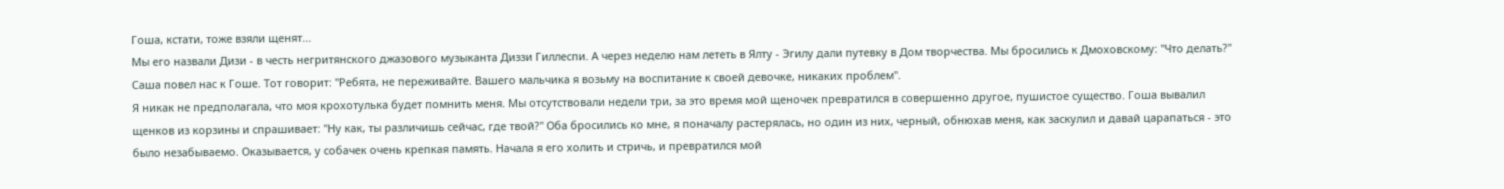Гоша, кстати, тоже взяли щенят...
Мы его назвали Дизи - в честь негритянского джазового музыканта Диззи Гиллеспи. А через неделю нам лететь в Ялту - Эгилу дали путевку в Дом творчества. Мы бросились к Дмоховскому: "Что делать?" Саша повел нас к Гоше. Тот говорит: "Ребята, не переживайте. Вашего мальчика я возьму на воспитание к своей девочке, никаких проблем".
Я никак не предполагала, что моя крохотулька будет помнить меня. Мы отсутствовали недели три, за это время мой щеночек превратился в совершенно другое, пушистое существо. Гоша вывалил щенков из корзины и спрашивает: "Ну как, ты различишь сейчас, где твой?" Оба бросились ко мне, я поначалу растерялась, но один из них, черный, обнюхав меня, как заскулил и давай царапаться - это было незабываемо. Оказывается, у собачек очень крепкая память. Начала я его холить и стричь, и превратился мой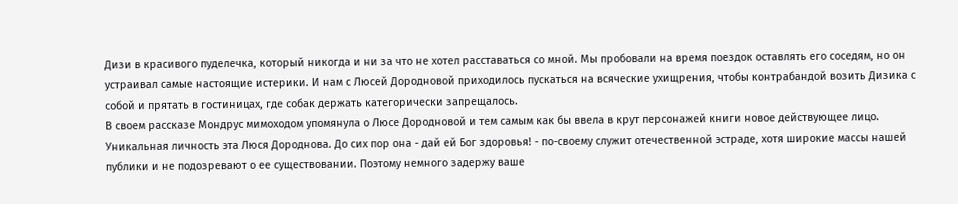Дизи в красивого пуделечка, который никогда и ни за что не хотел расставаться со мной. Мы пробовали на время поездок оставлять его соседям, но он устраивал самые настоящие истерики. И нам с Люсей Дородновой приходилось пускаться на всяческие ухищрения, чтобы контрабандой возить Дизика с собой и прятать в гостиницах, где собак держать категорически запрещалось.
В своем рассказе Мондрус мимоходом упомянула о Люсе Дородновой и тем самым как бы ввела в крут персонажей книги новое действующее лицо. Уникальная личность эта Люся Дороднова. До сих пор она - дай ей Бог здоровья! - по-своему служит отечественной эстраде, хотя широкие массы нашей публики и не подозревают о ее существовании. Поэтому немного задержу ваше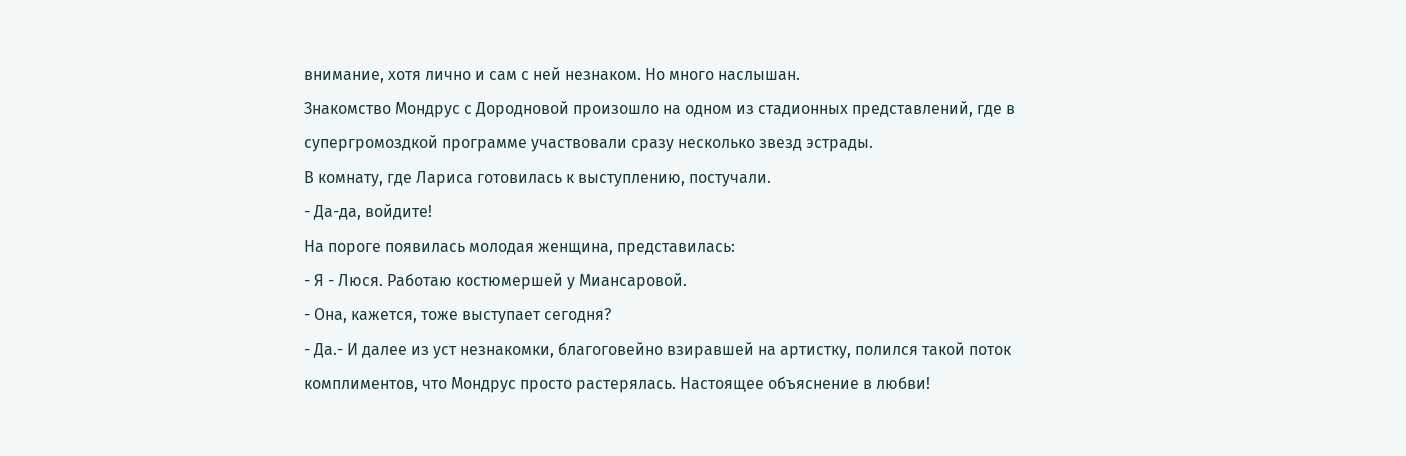внимание, хотя лично и сам с ней незнаком. Но много наслышан.
Знакомство Мондрус с Дородновой произошло на одном из стадионных представлений, где в супергромоздкой программе участвовали сразу несколько звезд эстрады.
В комнату, где Лариса готовилась к выступлению, постучали.
- Да-да, войдите!
На пороге появилась молодая женщина, представилась:
- Я - Люся. Работаю костюмершей у Миансаровой.
- Она, кажется, тоже выступает сегодня?
- Да.- И далее из уст незнакомки, благоговейно взиравшей на артистку, полился такой поток комплиментов, что Мондрус просто растерялась. Настоящее объяснение в любви!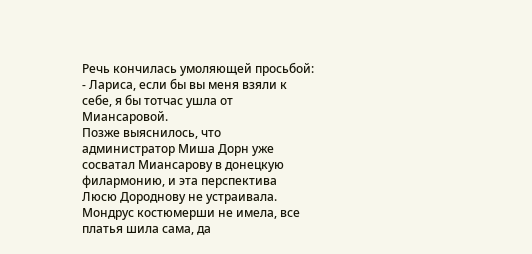Речь кончилась умоляющей просьбой: - Лариса, если бы вы меня взяли к себе, я бы тотчас ушла от Миансаровой.
Позже выяснилось, что администратор Миша Дорн уже сосватал Миансарову в донецкую филармонию, и эта перспектива Люсю Дороднову не устраивала.
Мондрус костюмерши не имела, все платья шила сама, да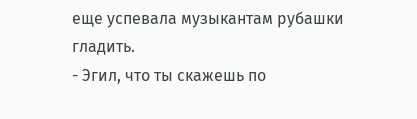еще успевала музыкантам рубашки гладить.
- Эгил, что ты скажешь по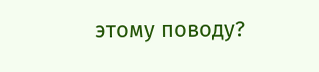этому поводу?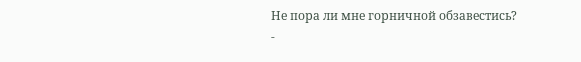Не пора ли мне горничной обзавестись?
-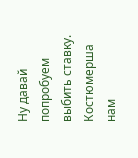Ну давай попробуем выбить ставку. Костюмерша нам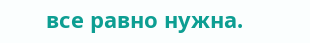все равно нужна.